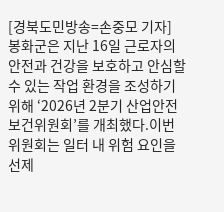[경북도민방송=손중모 기자] 봉화군은 지난 16일 근로자의 안전과 건강을 보호하고 안심할 수 있는 작업 환경을 조성하기 위해 ‘2026년 2분기 산업안전보건위원회’를 개최했다.이번 위원회는 일터 내 위험 요인을 선제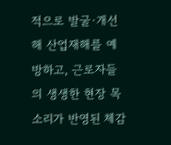적으로 발굴·개선해 산업재해를 예방하고, 근로자들의 생생한 현장 목소리가 반영된 체감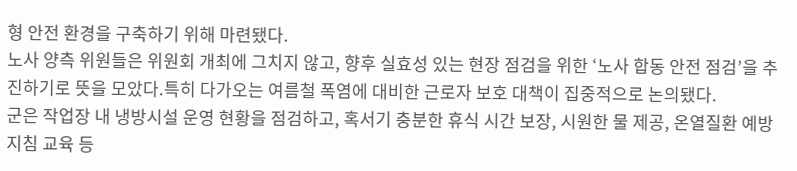형 안전 환경을 구축하기 위해 마련됐다.
노사 양측 위원들은 위원회 개최에 그치지 않고, 향후 실효성 있는 현장 점검을 위한 ‘노사 합동 안전 점검’을 추진하기로 뜻을 모았다.특히 다가오는 여름철 폭염에 대비한 근로자 보호 대책이 집중적으로 논의됐다.
군은 작업장 내 냉방시설 운영 현황을 점검하고, 혹서기 충분한 휴식 시간 보장, 시원한 물 제공, 온열질환 예방 지침 교육 등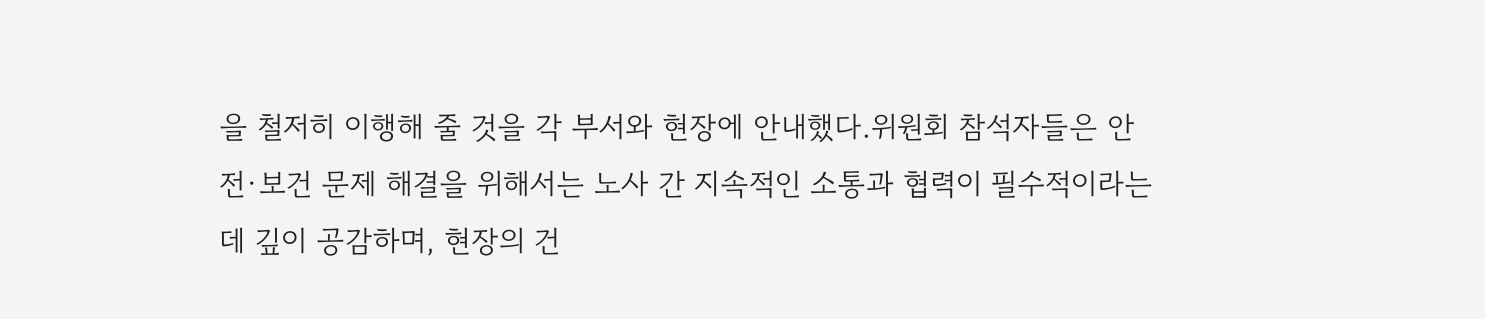을 철저히 이행해 줄 것을 각 부서와 현장에 안내했다.위원회 참석자들은 안전·보건 문제 해결을 위해서는 노사 간 지속적인 소통과 협력이 필수적이라는 데 깊이 공감하며, 현장의 건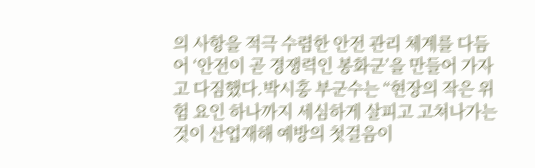의 사항을 적극 수렴한 안전 관리 체계를 다듬어 ‘안전이 곧 경쟁력인 봉화군’을 만들어 가자고 다짐했다.박시홍 부군수는 “현장의 작은 위험 요인 하나까지 세심하게 살피고 고쳐나가는 것이 산업재해 예방의 첫걸음이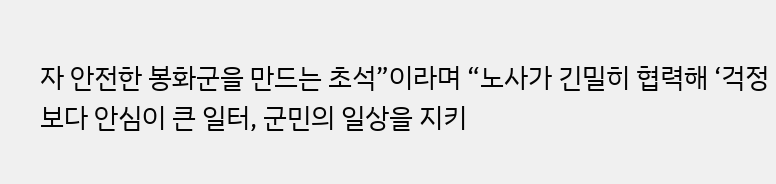자 안전한 봉화군을 만드는 초석”이라며 “노사가 긴밀히 협력해 ‘걱정보다 안심이 큰 일터, 군민의 일상을 지키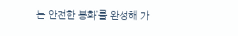는 안전한 봉화’를 완성해 가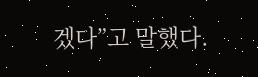겠다”고 말했다.